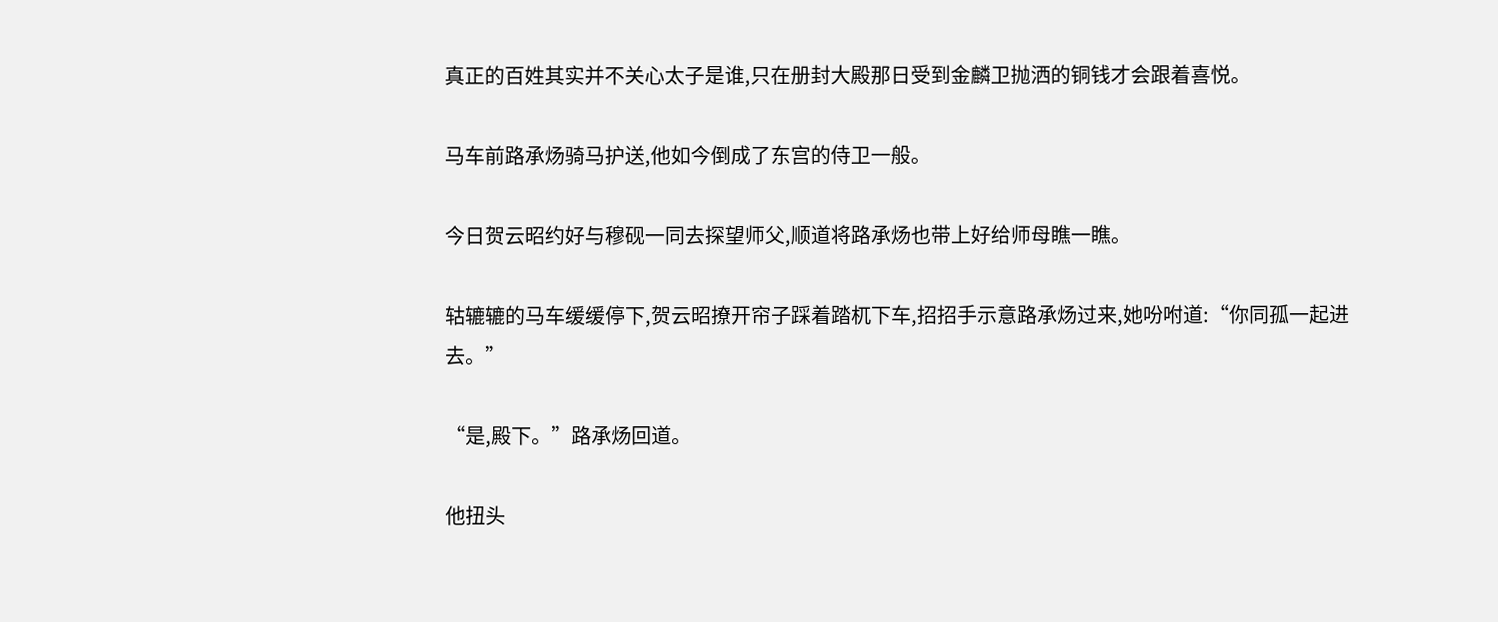真正的百姓其实并不关心太子是谁,只在册封大殿那日受到金麟卫抛洒的铜钱才会跟着喜悦。

马车前路承炀骑马护送,他如今倒成了东宫的侍卫一般。

今日贺云昭约好与穆砚一同去探望师父,顺道将路承炀也带上好给师母瞧一瞧。

轱辘辘的马车缓缓停下,贺云昭撩开帘子踩着踏杌下车,招招手示意路承炀过来,她吩咐道:“你同孤一起进去。”

“是,殿下。”路承炀回道。

他扭头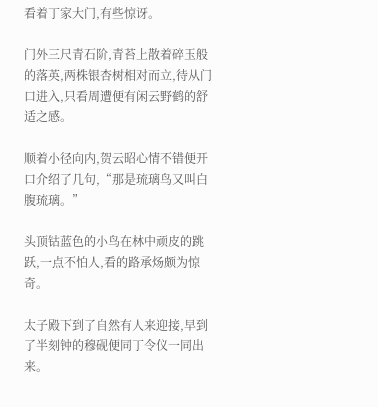看着丁家大门,有些惊讶。

门外三尺青石阶,青苔上散着碎玉般的落英,两株银杏树相对而立,待从门口进入,只看周遭便有闲云野鹤的舒适之感。

顺着小径向内,贺云昭心情不错便开口介绍了几句,“那是琉璃鸟又叫白腹琉璃。”

头顶钴蓝色的小鸟在林中顽皮的跳跃,一点不怕人,看的路承炀颇为惊奇。

太子殿下到了自然有人来迎接,早到了半刻钟的穆砚便同丁令仪一同出来。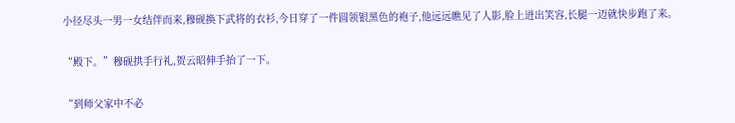小径尽头一男一女结伴而来,穆砚换下武将的衣衫,今日穿了一件圆领银黑色的袍子,他远远瞧见了人影,脸上迸出笑容,长腿一迈就快步跑了来。

“殿下。”穆砚拱手行礼,贺云昭伸手抬了一下。

“到师父家中不必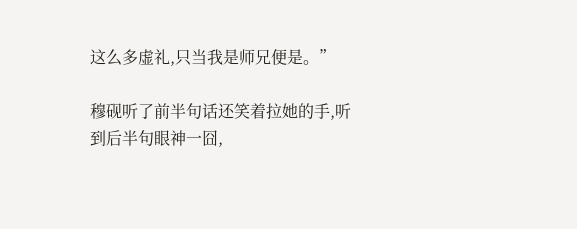这么多虚礼,只当我是师兄便是。”

穆砚听了前半句话还笑着拉她的手,听到后半句眼神一囧,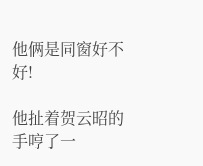他俩是同窗好不好!

他扯着贺云昭的手哼了一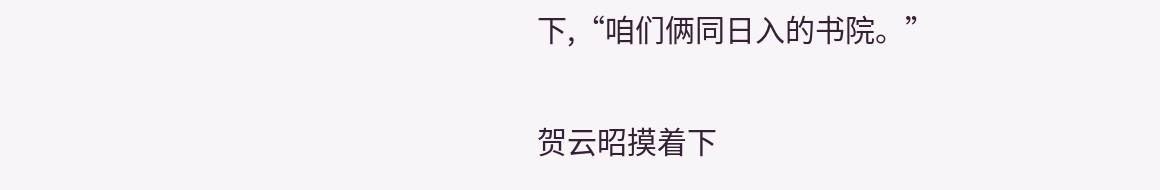下,“咱们俩同日入的书院。”

贺云昭摸着下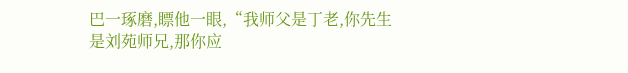巴一琢磨,瞟他一眼,“我师父是丁老,你先生是刘苑师兄,那你应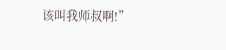该叫我师叔啊!”